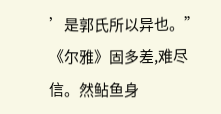’是郭氏所以异也。”《尔雅》固多差,难尽信。然鲇鱼身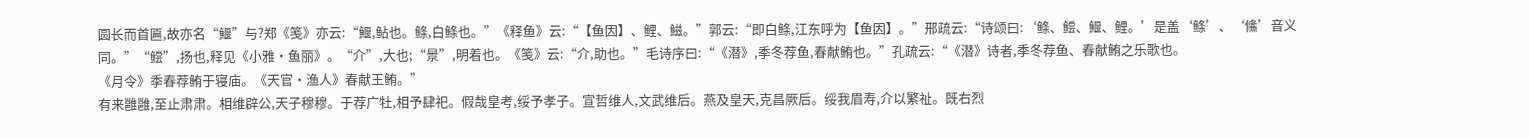圆长而首匾,故亦名“鰋”与?郑《笺》亦云:“鰋,鲇也。鲦,白鲦也。”《释鱼》云:“【鱼因】、鲤、鰦。”郭云:“即白鲦,江东呼为【鱼因】。”邢疏云:“诗颂曰:‘鲦、鲿、鰋、鲤。’是盖‘鲦’、‘鯈’音义同。”“鲿”,扬也,释见《小雅·鱼丽》。“介”,大也;“景”,明着也。《笺》云:“介,助也。”毛诗序曰:“《潜》,季冬荐鱼,春献鲔也。”孔疏云:“《潜》诗者,季冬荐鱼、春献鲔之乐歌也。
《月令》季春荐鲔于寝庙。《天官·渔人》春献王鲔。”
有来雝雝,至止肃肃。相维辟公,天子穆穆。于荐广牡,相予肆祀。假哉皇考,绥予孝子。宣哲维人,文武维后。燕及皇天,克昌厥后。绥我眉寿,介以繁祉。既右烈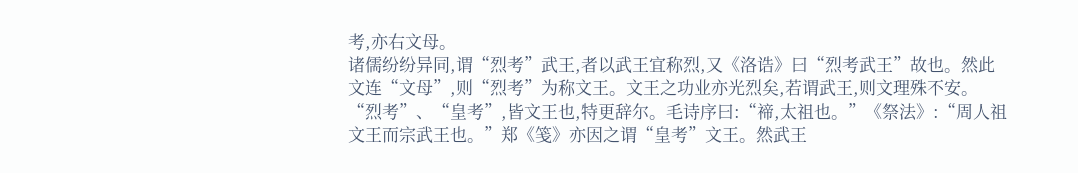考,亦右文母。
诸儒纷纷异同,谓“烈考”武王,者以武王宜称烈,又《洛诰》曰“烈考武王”故也。然此文连“文母”,则“烈考”为称文王。文王之功业亦光烈矣,若谓武王,则文理殊不安。“烈考”、“皇考”,皆文王也,特更辞尔。毛诗序曰:“禘,太祖也。”《祭法》:“周人祖文王而宗武王也。”郑《笺》亦因之谓“皇考”文王。然武王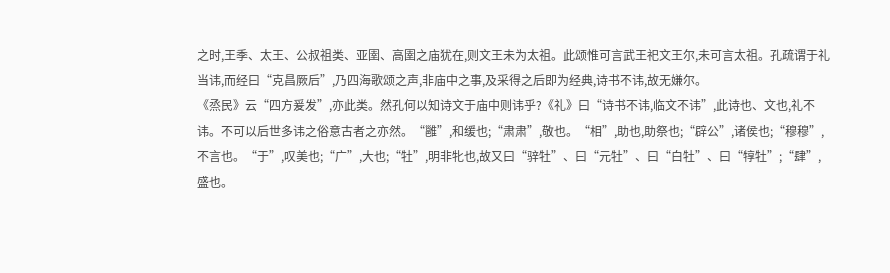之时,王季、太王、公叔祖类、亚圉、高圉之庙犹在,则文王未为太祖。此颂惟可言武王祀文王尔,未可言太祖。孔疏谓于礼当讳,而经曰“克昌厥后”,乃四海歌颂之声,非庙中之事,及采得之后即为经典,诗书不讳,故无嫌尔。
《烝民》云“四方爰发”,亦此类。然孔何以知诗文于庙中则讳乎?《礼》曰“诗书不讳,临文不讳”,此诗也、文也,礼不讳。不可以后世多讳之俗意古者之亦然。“雝”,和缓也;“肃肃”,敬也。“相”,助也,助祭也;“辟公”,诸侯也;“穆穆”,不言也。“于”,叹美也;“广”,大也;“牡”,明非牝也,故又曰“骍牡”、曰“元牡”、曰“白牡”、曰“犉牡”;“肆”,盛也。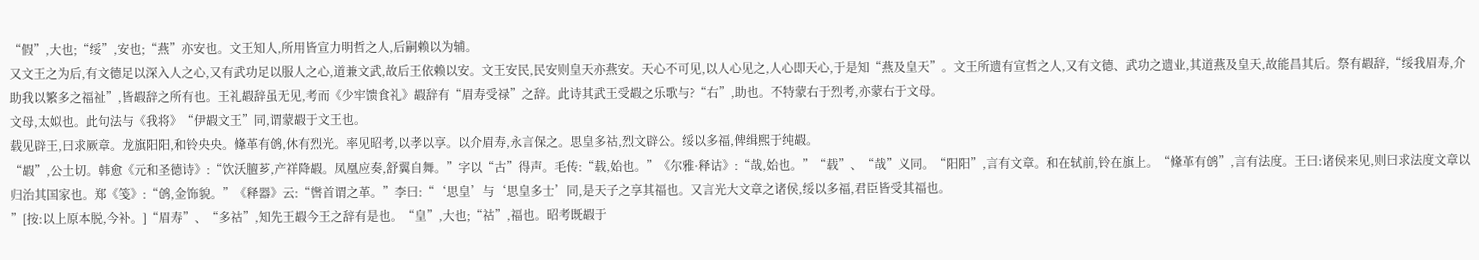“假”,大也;“绥”,安也;“燕”亦安也。文王知人,所用皆宣力明哲之人,后嗣赖以为辅。
又文王之为后,有文德足以深入人之心,又有武功足以服人之心,道兼文武,故后王依赖以安。文王安民,民安则皇天亦燕安。天心不可见,以人心见之,人心即天心,于是知“燕及皇天”。文王所遗有宣哲之人,又有文德、武功之遗业,其道燕及皇天,故能昌其后。祭有嘏辞,“绥我眉寿,介助我以繁多之福祉”,皆嘏辞之所有也。王礼嘏辞虽无见,考而《少牢馈食礼》嘏辞有“眉寿受禄”之辞。此诗其武王受嘏之乐歌与?“右”,助也。不特蒙右于烈考,亦蒙右于文母。
文母,太姒也。此句法与《我将》“伊嘏文王”同,谓蒙嘏于文王也。
载见辟王,曰求厥章。龙旗阳阳,和铃央央。鞗革有鸧,休有烈光。率见昭考,以孝以享。以介眉寿,永言保之。思皇多祜,烈文辟公。绥以多福,俾缉熙于纯嘏。
“嘏”,公土切。韩愈《元和圣德诗》:“饮沃膻芗,产祥降嘏。凤凰应奏,舒翼自舞。”字以“古”得声。毛传:“载,始也。”《尔雅·释诂》:“哉,始也。”“载”、“哉”义同。“阳阳”,言有文章。和在轼前,铃在旗上。“鞗革有鸧”,言有法度。王曰:诸侯来见,则曰求法度文章以归治其国家也。郑《笺》:“鸧,金饰貌。”《释器》云:“辔首谓之革。”李曰:“‘思皇’与‘思皇多士’同,是天子之享其福也。又言光大文章之诸侯,绥以多福,君臣皆受其福也。
”[按:以上原本脱,今补。]“眉寿”、“多祜”,知先王嘏今王之辞有是也。“皇”,大也;“祜”,福也。昭考既嘏于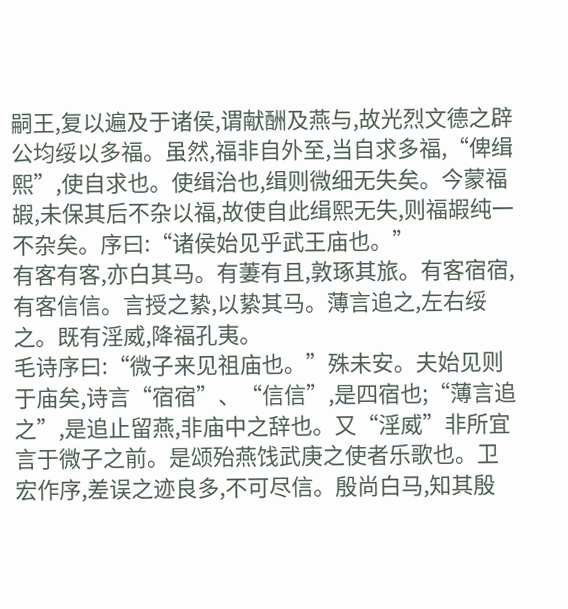嗣王,复以遍及于诸侯,谓献酬及燕与,故光烈文德之辟公均绥以多福。虽然,福非自外至,当自求多福,“俾缉熙”,使自求也。使缉治也,缉则微细无失矣。今蒙福嘏,未保其后不杂以福,故使自此缉熙无失,则福嘏纯一不杂矣。序曰:“诸侯始见乎武王庙也。”
有客有客,亦白其马。有萋有且,敦琢其旅。有客宿宿,有客信信。言授之絷,以絷其马。薄言追之,左右绥之。既有淫威,降福孔夷。
毛诗序曰:“微子来见祖庙也。”殊未安。夫始见则于庙矣,诗言“宿宿”、“信信”,是四宿也;“薄言追之”,是追止留燕,非庙中之辞也。又“淫威”非所宜言于微子之前。是颂殆燕饯武庚之使者乐歌也。卫宏作序,差误之迹良多,不可尽信。殷尚白马,知其殷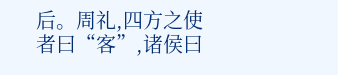后。周礼,四方之使者曰“客”,诸侯曰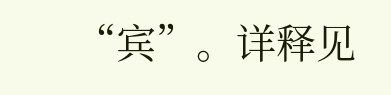“宾”。详释见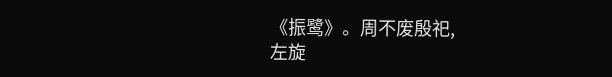《振鹭》。周不废殷祀,
左旋